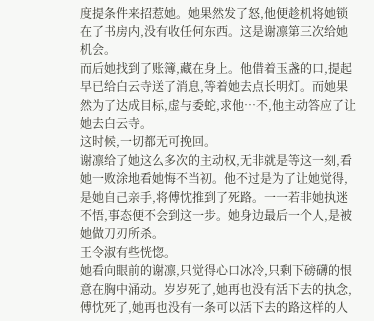度提条件来招惹她。她果然发了怒,他便趁机将她锁在了书房内,没有收任何东西。这是谢凛第三次给她机会。
而后她找到了账簿,藏在身上。他借着玉盏的口,提起早已给白云寺送了消息,等着她去点长明灯。而她果然为了达成目标,虚与委蛇,求他…不,他主动答应了让她去白云寺。
这时候,一切都无可挽回。
谢凛给了她这么多次的主动权,无非就是等这一刻,看她一败涂地看她悔不当初。他不过是为了让她觉得,是她自己亲手,将傅忱推到了死路。一一若非她执迷不悟,事态便不会到这一步。她身边最后一个人,是被她做刀刃所杀。
王令淑有些恍惚。
她看向眼前的谢凛,只觉得心口冰冷,只剩下磅礴的恨意在胸中涌动。岁岁死了,她再也没有活下去的执念,傅忱死了,她再也没有一条可以活下去的路这样的人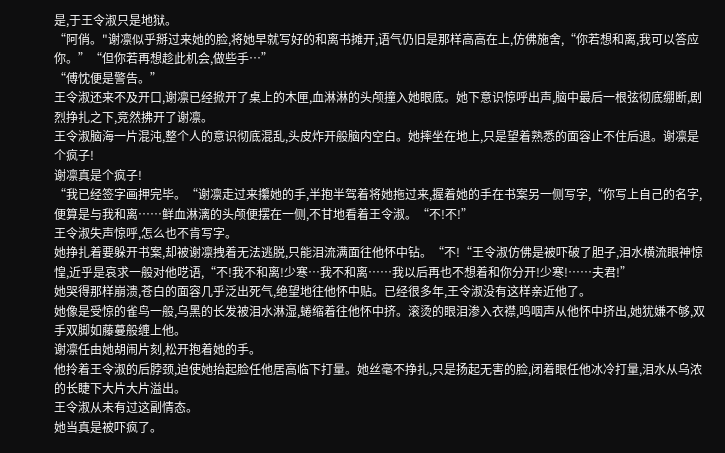是,于王令淑只是地狱。
“阿俏。"谢凛似乎掰过来她的脸,将她早就写好的和离书摊开,语气仍旧是那样高高在上,仿佛施舍,“你若想和离,我可以答应你。”“但你若再想趁此机会,做些手…”
“傅忱便是警告。”
王令淑还来不及开口,谢凛已经掀开了桌上的木匣,血淋淋的头颅撞入她眼底。她下意识惊呼出声,脑中最后一根弦彻底绷断,剧烈挣扎之下,竞然拂开了谢凛。
王令淑脑海一片混沌,整个人的意识彻底混乱,头皮炸开般脑内空白。她摔坐在地上,只是望着熟悉的面容止不住后退。谢凛是个疯子!
谢凛真是个疯子!
“我已经签字画押完毕。“谢凛走过来攥她的手,半抱半驾着将她拖过来,握着她的手在书案另一侧写字,“你写上自己的名字,便算是与我和离……鲜血淋漓的头颅便摆在一侧,不甘地看着王令淑。“不!不!”
王令淑失声惊呼,怎么也不肯写字。
她挣扎着要躲开书案,却被谢凛拽着无法逃脱,只能泪流满面往他怀中钻。“不!“王令淑仿佛是被吓破了胆子,泪水横流眼神惊惶,近乎是哀求一般对他呓语,“不!我不和离!少寒…我不和离……我以后再也不想着和你分开!少寒!……夫君!”
她哭得那样崩溃,苍白的面容几乎泛出死气,绝望地往他怀中贴。已经很多年,王令淑没有这样亲近他了。
她像是受惊的雀鸟一般,乌黑的长发被泪水淋湿,蜷缩着往他怀中挤。滚烫的眼泪渗入衣襟,鸣咽声从他怀中挤出,她犹嫌不够,双手双脚如藤蔓般缠上他。
谢凛任由她胡闹片刻,松开抱着她的手。
他拎着王令淑的后脖颈,迫使她抬起脸任他居高临下打量。她丝毫不挣扎,只是扬起无害的脸,闭着眼任他冰冷打量,泪水从乌浓的长睫下大片大片溢出。
王令淑从未有过这副情态。
她当真是被吓疯了。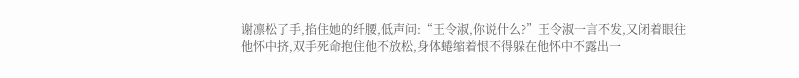谢凛松了手,掐住她的纤腰,低声问:“王令淑,你说什么?”王令淑一言不发,又闭着眼往他怀中挤,双手死命抱住他不放松,身体蜷缩着恨不得躲在他怀中不露出一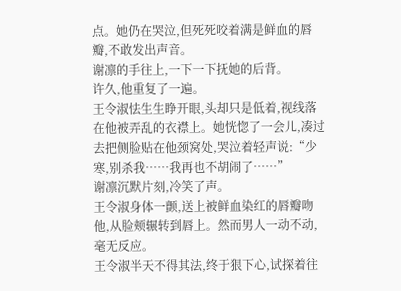点。她仍在哭泣,但死死咬着满是鲜血的唇瓣,不敢发出声音。
谢凛的手往上,一下一下抚她的后背。
许久,他重复了一遍。
王令淑怯生生睁开眼,头却只是低着,视线落在他被弄乱的衣襟上。她恍惚了一会儿,凑过去把侧脸贴在他颈窝处,哭泣着轻声说:“少寒,别杀我……我再也不胡闹了……”
谢凛沉默片刻,冷笑了声。
王令淑身体一颤,送上被鲜血染红的唇瓣吻他,从脸颊辗转到唇上。然而男人一动不动,毫无反应。
王令淑半天不得其法,终于狠下心,试探着往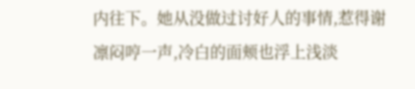内往下。她从没做过讨好人的事情,惹得谢凛闷哼一声,冷白的面颊也浮上浅淡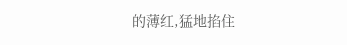的薄红,猛地掐住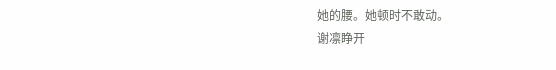她的腰。她顿时不敢动。
谢凛睁开